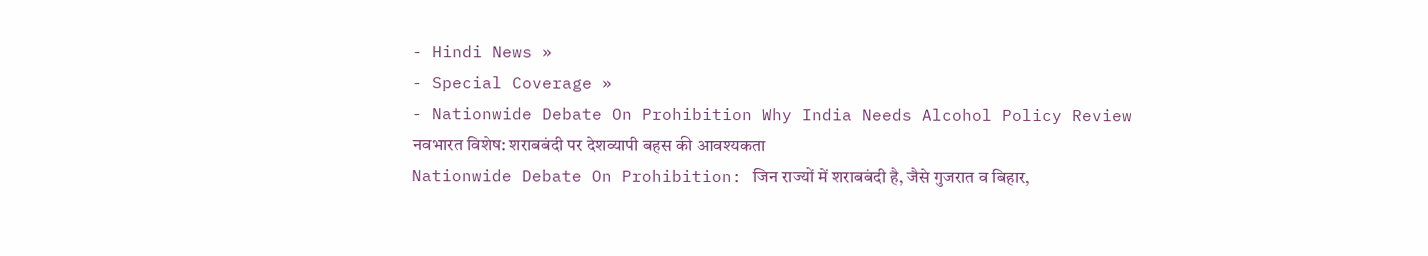- Hindi News »
- Special Coverage »
- Nationwide Debate On Prohibition Why India Needs Alcohol Policy Review
नवभारत विशेष: शराबबंदी पर देशव्यापी बहस की आवश्यकता
Nationwide Debate On Prohibition: जिन राज्यों में शराबबंदी है, जैसे गुजरात व बिहार,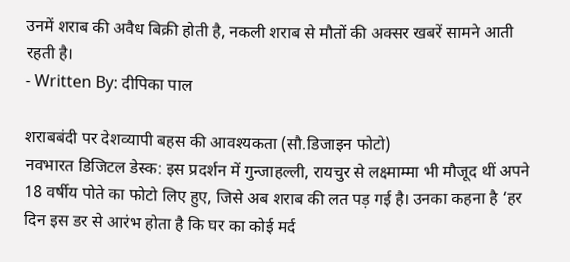उनमें शराब की अवैध बिक्री होती है, नकली शराब से मौतों की अक्सर खबरें सामने आती रहती है।
- Written By: दीपिका पाल

शराबबंदी पर देशव्यापी बहस की आवश्यकता (सौ.डिजाइन फोटो)
नवभारत डिजिटल डेस्क: इस प्रदर्शन में गुन्जाहल्ली, रायचुर से लक्ष्माम्मा भी मौजूद थीं अपने 18 वर्षीय पोते का फोटो लिए हुए, जिसे अब शराब की लत पड़ गई है। उनका कहना है ‘हर दिन इस डर से आरंभ होता है कि घर का कोई मर्द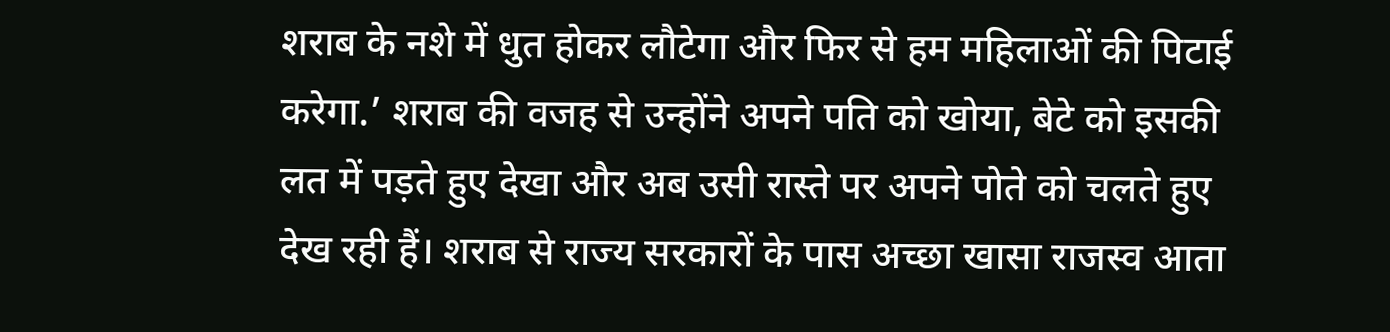शराब के नशे में धुत होकर लौटेगा और फिर से हम महिलाओं की पिटाई करेगा.’ शराब की वजह से उन्होंने अपने पति को खोया, बेटे को इसकी लत में पड़ते हुए देखा और अब उसी रास्ते पर अपने पोते को चलते हुए देख रही हैं। शराब से राज्य सरकारों के पास अच्छा खासा राजस्व आता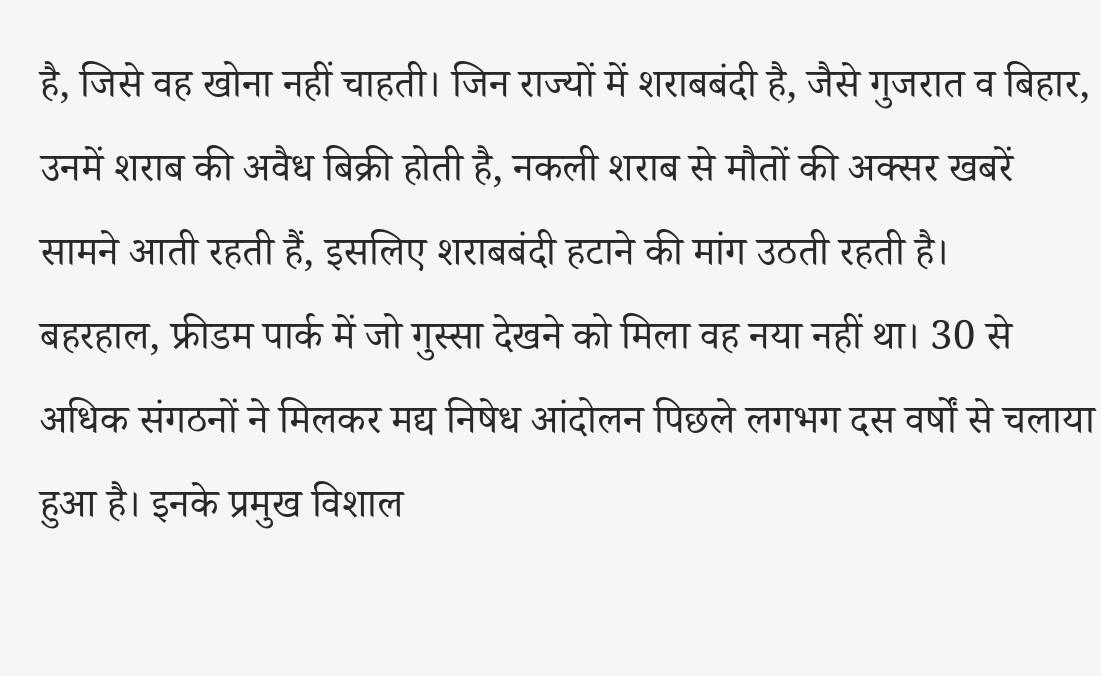है, जिसे वह खोना नहीं चाहती। जिन राज्यों में शराबबंदी है, जैसे गुजरात व बिहार, उनमें शराब की अवैध बिक्री होती है, नकली शराब से मौतों की अक्सर खबरें सामने आती रहती हैं, इसलिए शराबबंदी हटाने की मांग उठती रहती है।
बहरहाल, फ्रीडम पार्क में जो गुस्सा देखने को मिला वह नया नहीं था। 30 से अधिक संगठनों ने मिलकर मद्य निषेध आंदोलन पिछले लगभग दस वर्षों से चलाया हुआ है। इनके प्रमुख विशाल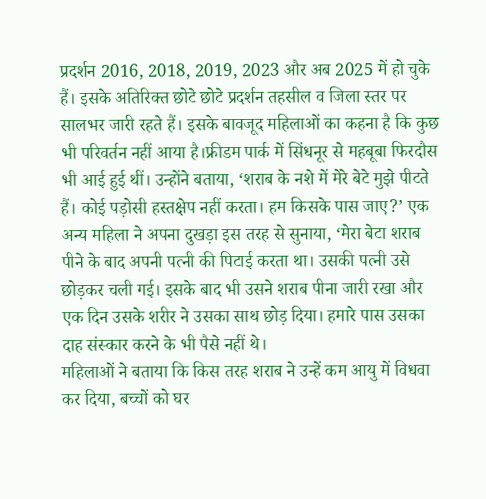प्रदर्शन 2016, 2018, 2019, 2023 और अब 2025 में हो चुके हैं। इसके अतिरिक्त छोटे छोटे प्रदर्शन तहसील व जिला स्तर पर सालभर जारी रहते हैं। इसके बावजूद महिलाओं का कहना है कि कुछ भी परिवर्तन नहीं आया है।फ्रीडम पार्क में सिंधनूर से महबूबा फिरदौस भी आई हुई थीं। उन्होंने बताया, ‘शराब के नशे में मेरे बेटे मुझे पीटते हैं। कोई पड़ोसी हस्तक्षेप नहीं करता। हम किसके पास जाए?’ एक अन्य महिला ने अपना दुखड़ा इस तरह से सुनाया, ‘मेरा बेटा शराब पीने के बाद अपनी पत्नी की पिटाई करता था। उसकी पत्नी उसे छोड़कर चली गई। इसके बाद भी उसने शराब पीना जारी रखा और एक दिन उसके शरीर ने उसका साथ छोड़ दिया। हमारे पास उसका दाह संस्कार करने के भी पैसे नहीं थे।
महिलाओं ने बताया कि किस तरह शराब ने उन्हें कम आयु में विधवा कर दिया, बच्चों को घर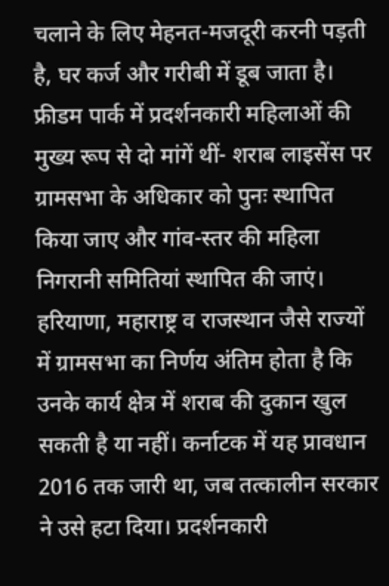चलाने के लिए मेहनत-मजदूरी करनी पड़ती है, घर कर्ज और गरीबी में डूब जाता है। फ्रीडम पार्क में प्रदर्शनकारी महिलाओं की मुख्य रूप से दो मांगें थीं- शराब लाइसेंस पर ग्रामसभा के अधिकार को पुनः स्थापित किया जाए और गांव-स्तर की महिला निगरानी समितियां स्थापित की जाएं। हरियाणा, महाराष्ट्र व राजस्थान जैसे राज्यों में ग्रामसभा का निर्णय अंतिम होता है कि उनके कार्य क्षेत्र में शराब की दुकान खुल सकती है या नहीं। कर्नाटक में यह प्रावधान 2016 तक जारी था, जब तत्कालीन सरकार ने उसे हटा दिया। प्रदर्शनकारी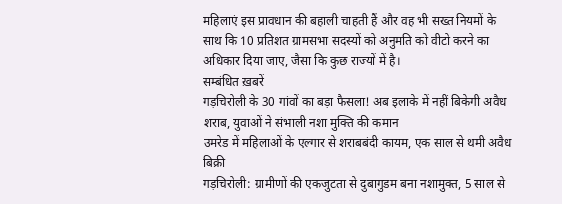महिलाएं इस प्रावधान की बहाली चाहती हैं और वह भी सख्त नियमों के साथ कि 10 प्रतिशत ग्रामसभा सदस्यों को अनुमति को वीटो करने का अधिकार दिया जाए, जैसा कि कुछ राज्यों में है।
सम्बंधित ख़बरें
गड़चिरोली के 30 गांवों का बड़ा फैसला! अब इलाके में नहीं बिकेगी अवैध शराब, युवाओं ने संभाली नशा मुक्ति की कमान
उमरेड में महिलाओं के एल्गार से शराबबंदी कायम, एक साल से थमी अवैध बिक्री
गड़चिरोली: ग्रामीणों की एकजुटता से दुबागुडम बना नशामुक्त, 5 साल से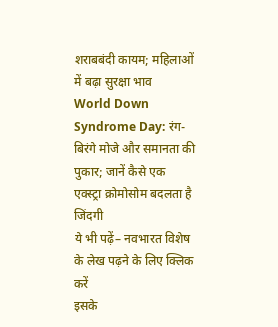शराबबंदी कायम; महिलाओं में बढ़ा सुरक्षा भाव
World Down Syndrome Day: रंग-बिरंगे मोजे और समानता की पुकार; जानें कैसे एक एक्स्ट्रा क्रोमोसोम बदलता है जिंदगी
ये भी पढ़ें– नवभारत विशेष के लेख पढ़ने के लिए क्लिक करें
इसके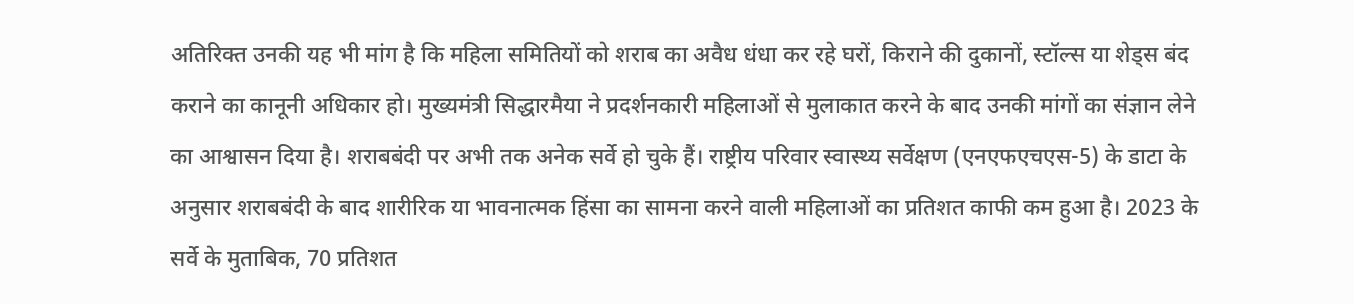अतिरिक्त उनकी यह भी मांग है कि महिला समितियों को शराब का अवैध धंधा कर रहे घरों, किराने की दुकानों, स्टॉल्स या शेड्स बंद कराने का कानूनी अधिकार हो। मुख्यमंत्री सिद्धारमैया ने प्रदर्शनकारी महिलाओं से मुलाकात करने के बाद उनकी मांगों का संज्ञान लेने का आश्वासन दिया है। शराबबंदी पर अभी तक अनेक सर्वे हो चुके हैं। राष्ट्रीय परिवार स्वास्थ्य सर्वेक्षण (एनएफएचएस-5) के डाटा के अनुसार शराबबंदी के बाद शारीरिक या भावनात्मक हिंसा का सामना करने वाली महिलाओं का प्रतिशत काफी कम हुआ है। 2023 के सर्वे के मुताबिक, 70 प्रतिशत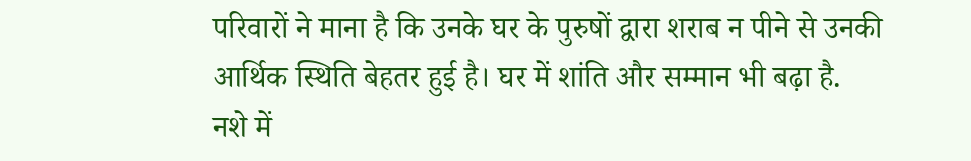परिवारों ने माना है कि उनके घर के पुरुषों द्वारा शराब न पीने से उनकी आर्थिक स्थिति बेहतर हुई है। घर में शांति और सम्मान भी बढ़ा है.
नशे में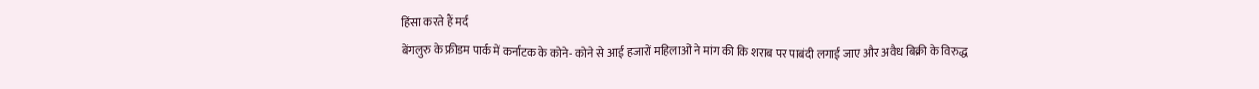हिंसा करते हैं मर्द
बेंगलुरु के फ्रीडम पार्क में कर्नाटक के कोने- कोने से आई हजारों महिलाओं ने मांग की कि शराब पर पाबंदी लगाई जाए और अवैध बिक्री के विरुद्ध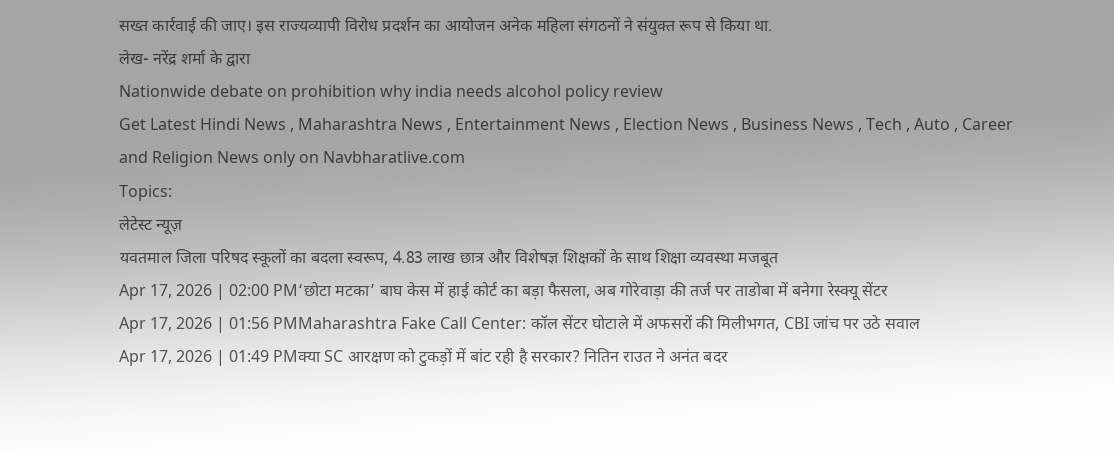सख्त कार्रवाई की जाए। इस राज्यव्यापी विरोध प्रदर्शन का आयोजन अनेक महिला संगठनों ने संयुक्त रूप से किया था.
लेख- नरेंद्र शर्मा के द्वारा
Nationwide debate on prohibition why india needs alcohol policy review
Get Latest Hindi News , Maharashtra News , Entertainment News , Election News , Business News , Tech , Auto , Career and Religion News only on Navbharatlive.com
Topics:
लेटेस्ट न्यूज़
यवतमाल जिला परिषद स्कूलों का बदला स्वरूप, 4.83 लाख छात्र और विशेषज्ञ शिक्षकों के साथ शिक्षा व्यवस्था मजबूत
Apr 17, 2026 | 02:00 PM‘छोटा मटका’ बाघ केस में हाई कोर्ट का बड़ा फैसला, अब गोरेवाड़ा की तर्ज पर ताडोबा में बनेगा रेस्क्यू सेंटर
Apr 17, 2026 | 01:56 PMMaharashtra Fake Call Center: कॉल सेंटर घोटाले में अफसरों की मिलीभगत, CBI जांच पर उठे सवाल
Apr 17, 2026 | 01:49 PMक्या SC आरक्षण को टुकड़ों में बांट रही है सरकार? नितिन राउत ने अनंत बदर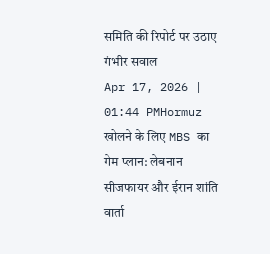समिति की रिपोर्ट पर उठाए गंभीर सवाल
Apr 17, 2026 | 01:44 PMHormuz खोलने के लिए MBS का गेम प्लान: लेबनान सीजफायर और ईरान शांति वार्ता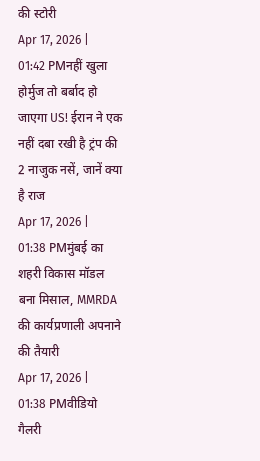की स्टोरी
Apr 17, 2026 | 01:42 PMनहीं खुला होर्मुज तो बर्बाद हो जाएगा US! ईरान ने एक नहीं दबा रखी है ट्रंप की 2 नाजुक नसें, जानें क्या है राज
Apr 17, 2026 | 01:38 PMमुंबई का शहरी विकास मॉडल बना मिसाल, MMRDA की कार्यप्रणाली अपनाने की तैयारी
Apr 17, 2026 | 01:38 PMवीडियो गैलरी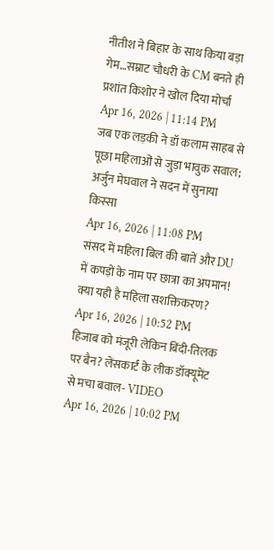नीतीश ने बिहार के साथ किया बड़ा गेम…सम्राट चौधरी के CM बनते ही प्रशांत किशोर ने खोल दिया मोर्चा
Apr 16, 2026 | 11:14 PM
जब एक लड़की ने डॉ कलाम साहब से पूछा महिलाओं से जुड़ा भावुक सवाल; अर्जुन मेघवाल ने सदन में सुनाया किस्सा
Apr 16, 2026 | 11:08 PM
संसद में महिला बिल की बातें और DU में कपड़ों के नाम पर छात्रा का अपमान! क्या यही है महिला सशक्तिकरण?
Apr 16, 2026 | 10:52 PM
हिजाब को मंजूरी लेकिन बिंदी-तिलक पर बैन? लेंसकार्ट के लीक डॉक्यूमेंट से मचा बवाल- VIDEO
Apr 16, 2026 | 10:02 PM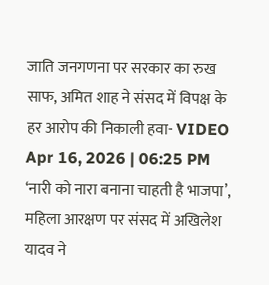जाति जनगणना पर सरकार का रुख साफ, अमित शाह ने संसद में विपक्ष के हर आरोप की निकाली हवा- VIDEO
Apr 16, 2026 | 06:25 PM
‘नारी को नारा बनाना चाहती है भाजपा’, महिला आरक्षण पर संसद में अखिलेश यादव ने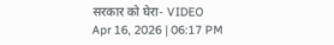सरकार को घेरा- VIDEO
Apr 16, 2026 | 06:17 PM